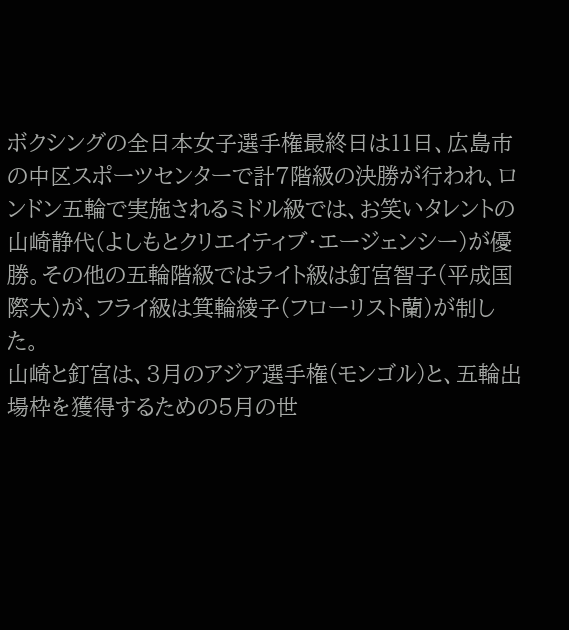ボクシングの全日本女子選手権最終日は11日、広島市の中区スポーツセンターで計7階級の決勝が行われ、ロンドン五輪で実施されるミドル級では、お笑いタレントの山崎静代(よしもとクリエイティブ・エージェンシー)が優勝。その他の五輪階級ではライト級は釘宮智子(平成国際大)が、フライ級は箕輪綾子(フローリスト蘭)が制した。
山崎と釘宮は、3月のアジア選手権(モンゴル)と、五輪出場枠を獲得するための5月の世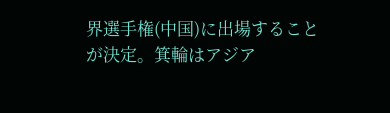界選手権(中国)に出場することが決定。箕輪はアジア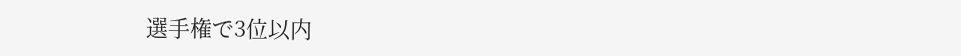選手権で3位以内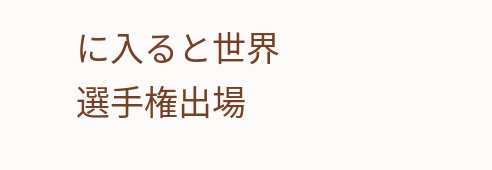に入ると世界選手権出場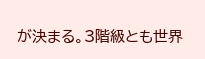が決まる。3階級とも世界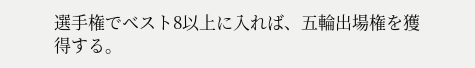選手権でベスト8以上に入れば、五輪出場権を獲得する。